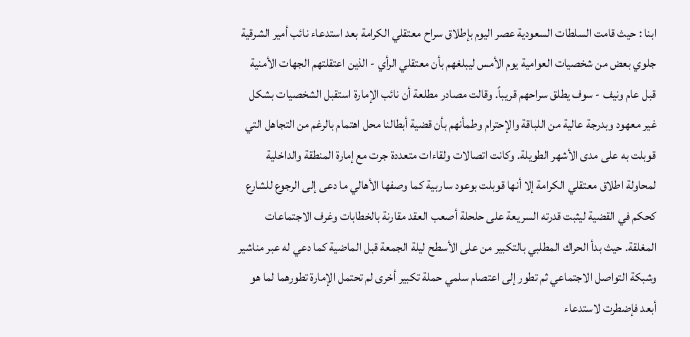ابنا : حيث قامت السلطات السعودية عصر اليوم بإطلاق سراح معتقلي الكرامة بعد استدعاء نائب أمير الشرقية جلوي بعض من شخصيات العوامية يوم الأمس ليبلغهم بأن معتقلي الرأي - الذين اعتقلتهم الجهات الأمنية قبل عام ونيف - سوف يطلق سراحهم قريباً. وقالت مصادر مطلعة أن نائب الإمارة استقبل الشخصيات بشكل غير معهود وبدرجة عالية من اللباقة والإحترام وطمأنهم بأن قضية أبطالنا محل اهتمام بالرغم من التجاهل التي قوبلت به على مدى الأشهر الطويلة. وكانت اتصالات ولقاءات متعددة جرت مع إمارة المنطقة والداخلية لمحاولة اطلاق معتقلي الكرامة إلا أنها قوبلت بوعود ساربية كما وصفها الأهالي ما دعى إلى الرجوع للشارع كحكم في القضية ليثبت قدرته السريعة على حلحلة أصعب العقد مقارنة بالخطابات وغرف الاجتماعات المغلقة. حيث بدأ الحراك المطلبي بالتكبير من على الأسطح ليلة الجمعة قبل الماضية كما دعي له عبر مناشير وشبكة التواصل الاجتماعي ثم تطور إلى اعتصام سلمي حملة تكبير أخرى لم تحتمل الإمارة تطورهما لما هو أبعد فإضطرت لاستدعاء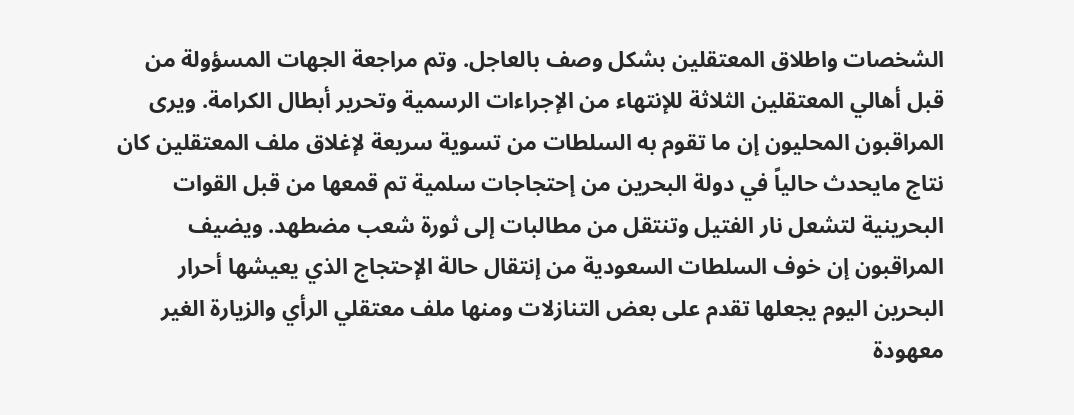الشخصات واطلاق المعتقلين بشكل وصف بالعاجل. وتم مراجعة الجهات المسؤولة من قبل أهالي المعتقلين الثلاثة للإنتهاء من الإجراءات الرسمية وتحرير أبطال الكرامة. ويرى المراقبون المحليون إن ما تقوم به السلطات من تسوية سريعة لإغلاق ملف المعتقلين كان نتاج مايحدث حالياً في دولة البحرين من إحتجاجات سلمية تم قمعها من قبل القوات البحرينية لتشعل نار الفتيل وتنتقل من مطالبات إلى ثورة شعب مضطهد. ويضيف المراقبون إن خوف السلطات السعودية من إنتقال حالة الإحتجاج الذي يعيشها أحرار البحرين اليوم يجعلها تقدم على بعض التنازلات ومنها ملف معتقلي الرأي والزيارة الغير معهودة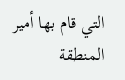التي قام بها أمير المنطقة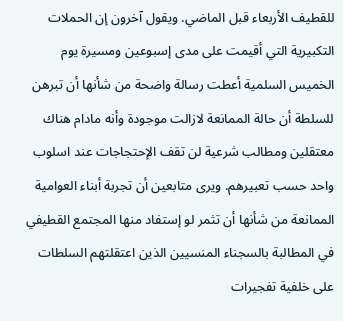للقطيف الأربعاء قبل الماضي. ويقول آخرون إن الحملات التكبيرية التي أقيمت على مدى إسبوعين ومسيرة يوم الخميس السلمية أعطت رسالة واضحة من شأنها أن تبرهن للسلطة أن حالة الممانعة لازالت موجودة وأنه مادام هناك معتقلين ومطالب شرعية لن تقف الإحتجاجات عند اسلوب واحد حسب تعبيرهم. ويرى متابعين أن تجربة أبناء العوامية الممانعة من شأنها أن تثمر لو إستفاد منها المجتمع القطيفي في المطالبة بالسجناء المنسيين الذين اعتقلتهم السلطات على خلفية تفجيرات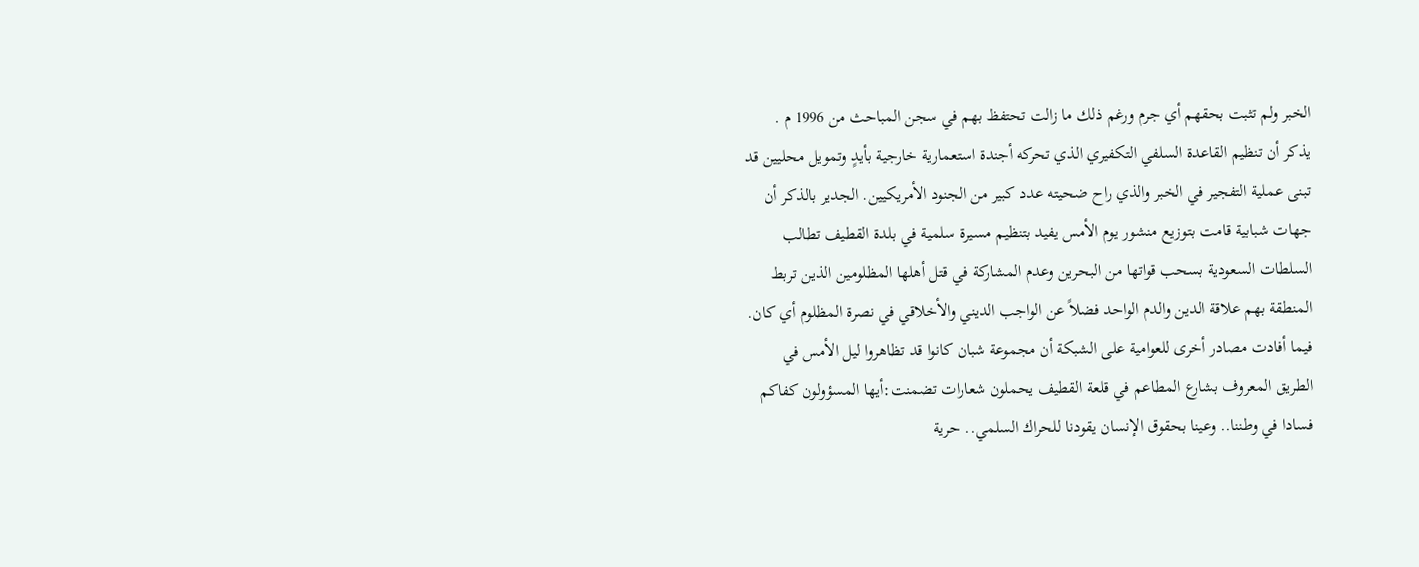الخبر ولم تثبت بحقهم أي جرم ورغم ذلك ما زالت تحتفظ بهم في سجن المباحث من 1996 م . يذكر أن تنظيم القاعدة السلفي التكفيري الذي تحركه أجندة استعمارية خارجية بأيدٍ وتمويل محليين قد تبنى عملية التفجير في الخبر والذي راح ضحيته عدد كبير من الجنود الأمريكيين. الجدير بالذكر أن جهات شبابية قامت بتوزيع منشور يوم الأمس يفيد بتنظيم مسيرة سلمية في بلدة القطيف تطالب السلطات السعودية بسحب قواتها من البحرين وعدم المشاركة في قتل أهلها المظلومين الذين تربط المنطقة بهم علاقة الدين والدم الواحد فضلاً عن الواجب الديني والأخلاقي في نصرة المظلوم أي كان. فيما أفادت مصادر أخرى للعوامية على الشبكة أن مجموعة شبان كانوا قد تظاهروا ليل الأمس في الطريق المعروف بشارع المطاعم في قلعة القطيف يحملون شعارات تضمنت:أيها المسؤولون كفاكم فسادا في وطننا.. وعينا بحقوق الإنسان يقودنا للحراك السلمي.. حرية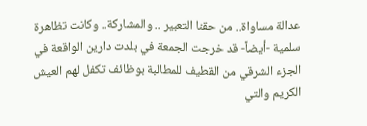عدالة مساواة.. من حقنا التعبير .. والمشاركة.. وكانت تظاهرة سلمية -أيضاً- قد خرجت الجمعة في بلدت دارين الواقعة في الجزء الشرقي من القطيف للمطالبة بوظائف تكفل لهم العيش الكريم والتي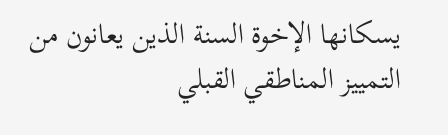يسكانها الإخوة السنة الذين يعانون من التمييز المناطقي القبلي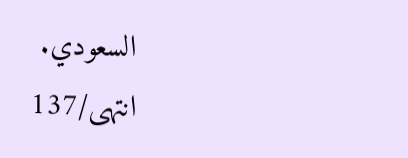السعودي.
انتهی/137